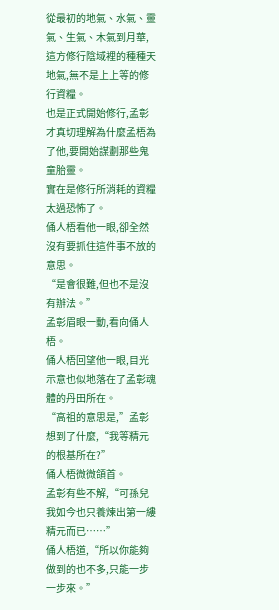從最初的地氣、水氣、靈氣、生氣、木氣到月華,這方修行陰域裡的種種天地氣,無不是上上等的修行資糧。
也是正式開始修行,孟彰才真切理解為什麼孟梧為了他,要開始謀劃那些鬼童胎靈。
實在是修行所消耗的資糧太過恐怖了。
俑人梧看他一眼,卻全然沒有要抓住這件事不放的意思。
“是會很難,但也不是沒有辦法。”
孟彰眉眼一動,看向俑人梧。
俑人梧回望他一眼,目光示意也似地落在了孟彰魂體的丹田所在。
“高祖的意思是,”孟彰想到了什麼,“我等精元的根基所在?”
俑人梧微微頜首。
孟彰有些不解,“可孫兒我如今也只養煉出第一縷精元而已……”
俑人梧道,“所以你能夠做到的也不多,只能一步一步來。”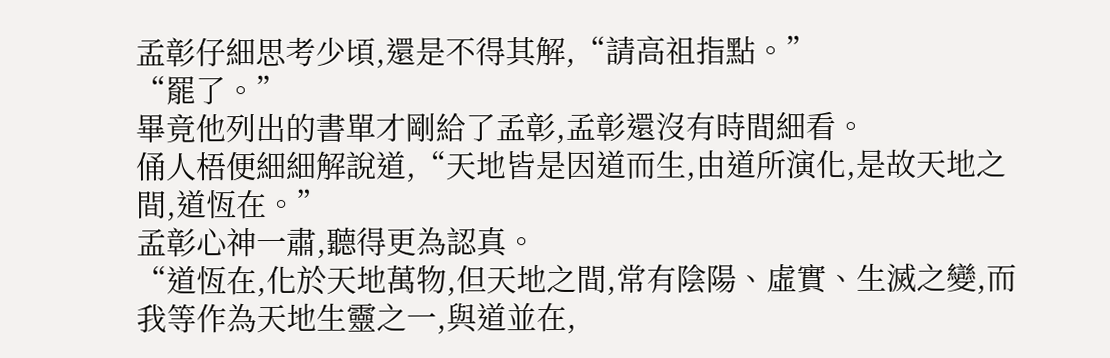孟彰仔細思考少頃,還是不得其解,“請高祖指點。”
“罷了。”
畢竟他列出的書單才剛給了孟彰,孟彰還沒有時間細看。
俑人梧便細細解說道,“天地皆是因道而生,由道所演化,是故天地之間,道恆在。”
孟彰心神一肅,聽得更為認真。
“道恆在,化於天地萬物,但天地之間,常有陰陽、虛實、生滅之變,而我等作為天地生靈之一,與道並在,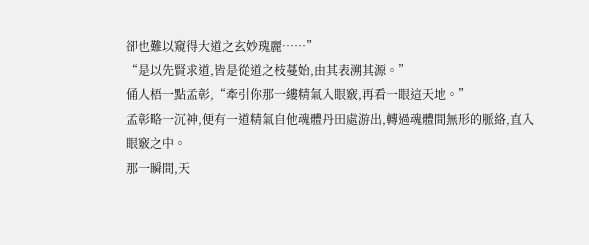卻也難以窺得大道之玄妙瑰麗……”
“是以先賢求道,皆是從道之枝蔓始,由其表溯其源。”
俑人梧一點孟彰,“牽引你那一縷精氣入眼竅,再看一眼這天地。”
孟彰略一沉神,便有一道精氣自他魂體丹田處游出,轉過魂體間無形的脈絡,直入眼竅之中。
那一瞬間,天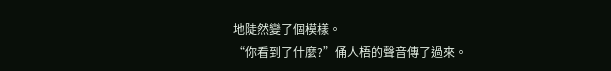地陡然變了個模樣。
“你看到了什麼?”俑人梧的聲音傳了過來。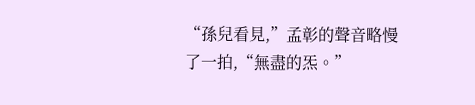“孫兒看見,”孟彰的聲音略慢了一拍,“無盡的炁。”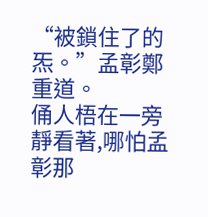“被鎖住了的炁。”孟彰鄭重道。
俑人梧在一旁靜看著,哪怕孟彰那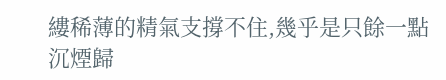縷稀薄的精氣支撐不住,幾乎是只餘一點沉煙歸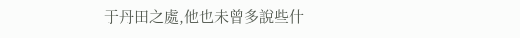于丹田之處,他也未曾多說些什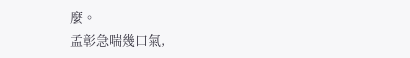麼。
孟彰急喘幾口氣,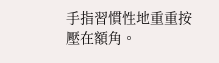手指習慣性地重重按壓在額角。